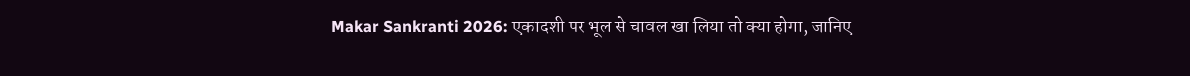Makar Sankranti 2026: एकादशी पर भूल से चावल खा लिया तो क्या होगा, जानिए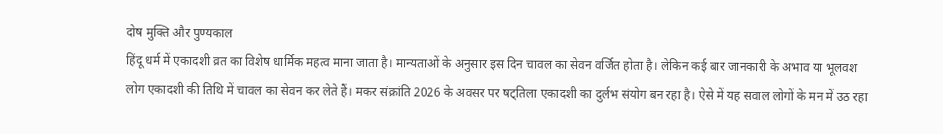दोष मुक्ति और पुण्यकाल
हिंदू धर्म में एकादशी व्रत का विशेष धार्मिक महत्व माना जाता है। मान्यताओं के अनुसार इस दिन चावल का सेवन वर्जित होता है। लेकिन कई बार जानकारी के अभाव या भूलवश लोग एकादशी की तिथि में चावल का सेवन कर लेते हैं। मकर संक्रांति 2026 के अवसर पर षट्तिला एकादशी का दुर्लभ संयोग बन रहा है। ऐसे में यह सवाल लोगों के मन में उठ रहा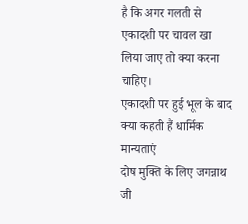है कि अगर गलती से एकादशी पर चावल खा लिया जाए तो क्या करना चाहिए।
एकादशी पर हुई भूल के बाद क्या कहती हैं धार्मिक मान्यताएं
दोष मुक्ति के लिए जगन्नाथ जी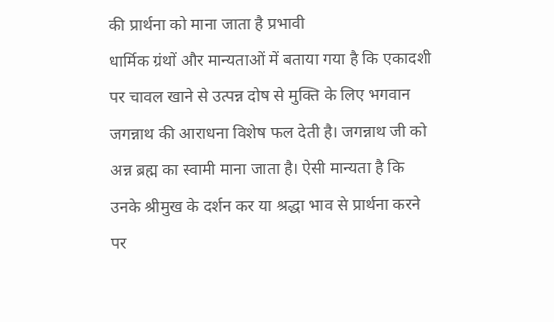की प्रार्थना को माना जाता है प्रभावी
धार्मिक ग्रंथों और मान्यताओं में बताया गया है कि एकादशी पर चावल खाने से उत्पन्न दोष से मुक्ति के लिए भगवान जगन्नाथ की आराधना विशेष फल देती है। जगन्नाथ जी को अन्न ब्रह्म का स्वामी माना जाता है। ऐसी मान्यता है कि उनके श्रीमुख के दर्शन कर या श्रद्धा भाव से प्रार्थना करने पर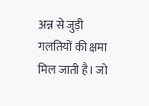अन्न से जुड़ी गलतियों की क्षमा मिल जाती है। जो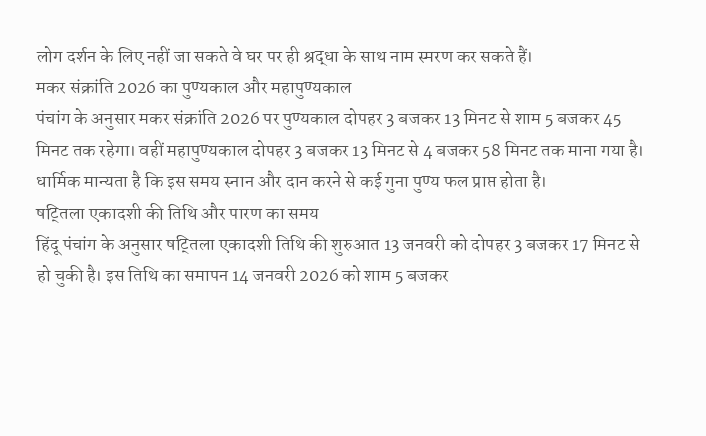लोग दर्शन के लिए नहीं जा सकते वे घर पर ही श्रद्धा के साथ नाम स्मरण कर सकते हैं।
मकर संक्रांति 2026 का पुण्यकाल और महापुण्यकाल
पंचांग के अनुसार मकर संक्रांति 2026 पर पुण्यकाल दोपहर 3 बजकर 13 मिनट से शाम 5 बजकर 45 मिनट तक रहेगा। वहीं महापुण्यकाल दोपहर 3 बजकर 13 मिनट से 4 बजकर 58 मिनट तक माना गया है। धार्मिक मान्यता है कि इस समय स्नान और दान करने से कई गुना पुण्य फल प्राप्त होता है।
षट्तिला एकादशी की तिथि और पारण का समय
हिंदू पंचांग के अनुसार षट्तिला एकादशी तिथि की शुरुआत 13 जनवरी को दोपहर 3 बजकर 17 मिनट से हो चुकी है। इस तिथि का समापन 14 जनवरी 2026 को शाम 5 बजकर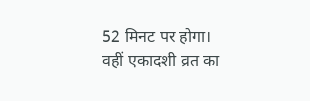52 मिनट पर होगा। वहीं एकादशी व्रत का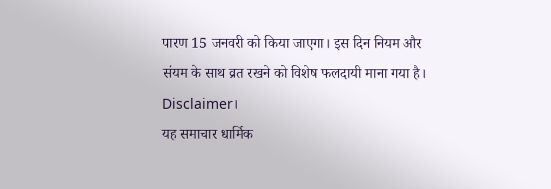पारण 15 जनवरी को किया जाएगा। इस दिन नियम और संयम के साथ व्रत रखने को विशेष फलदायी माना गया है।
Disclaimer।
यह समाचार धार्मिक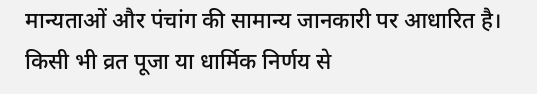मान्यताओं और पंचांग की सामान्य जानकारी पर आधारित है। किसी भी व्रत पूजा या धार्मिक निर्णय से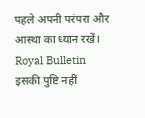पहले अपनी परंपरा और आस्था का ध्यान रखें। Royal Bulletin इसकी पुष्टि नहीं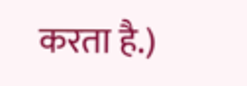करता है.)